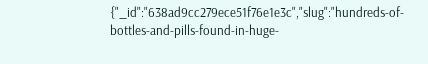{"_id":"638ad9cc279ece51f76e1e3c","slug":"hundreds-of-bottles-and-pills-found-in-huge-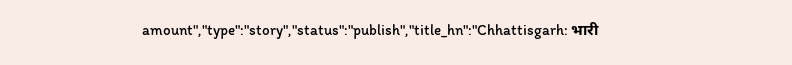amount","type":"story","status":"publish","title_hn":"Chhattisgarh: भारी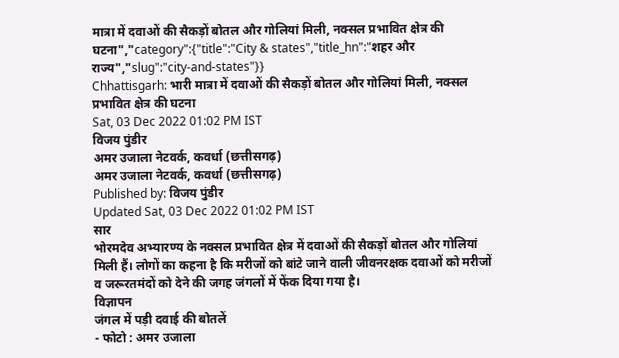मात्रा में दवाओं की सैकड़ों बोतल और गोलियां मिली, नक्सल प्रभावित क्षेत्र की घटना","category":{"title":"City & states","title_hn":"शहर और राज्य","slug":"city-and-states"}}
Chhattisgarh: भारी मात्रा में दवाओं की सैकड़ों बोतल और गोलियां मिली, नक्सल प्रभावित क्षेत्र की घटना
Sat, 03 Dec 2022 01:02 PM IST
विजय पुंडीर
अमर उजाला नेटवर्क, कवर्धा (छत्तीसगढ़)
अमर उजाला नेटवर्क, कवर्धा (छत्तीसगढ़)
Published by: विजय पुंडीर
Updated Sat, 03 Dec 2022 01:02 PM IST
सार
भोरमदेव अभ्यारण्य के नक्सल प्रभावित क्षेत्र में दवाओं की सैकड़ों बोतल और गोलियां मिली हैं। लोगों का कहना है कि मरीजों को बांटे जाने वाली जीवनरक्षक दवाओं को मरीजों व जरूरतमंदों को देने की जगह जंगलों में फेंक दिया गया है।
विज्ञापन
जंगल में पड़ी दवाई की बोतलें
- फोटो : अमर उजाला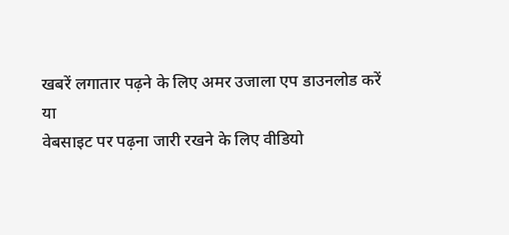खबरें लगातार पढ़ने के लिए अमर उजाला एप डाउनलोड करें
या
वेबसाइट पर पढ़ना जारी रखने के लिए वीडियो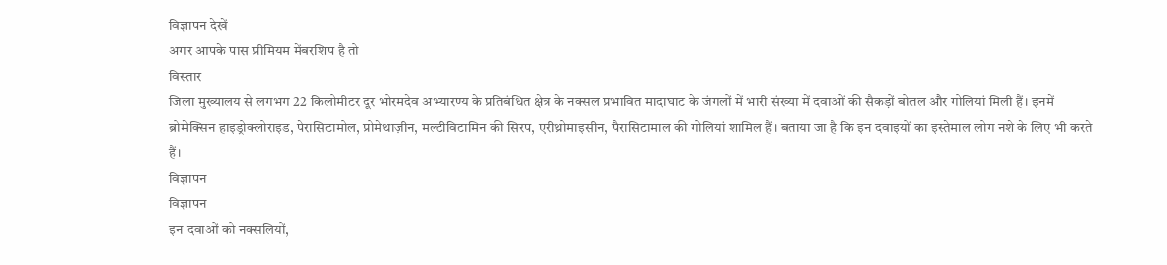विज्ञापन देखें
अगर आपके पास प्रीमियम मेंबरशिप है तो
विस्तार
जिला मुख्यालय से लगभग 22 किलोमीटर दूर भोरमदेव अभ्यारण्य के प्रतिबंधित क्षेत्र के नक्सल प्रभावित मादाघाट के जंगलों में भारी संख्या में दवाओं की सैकड़ों बोतल और गोलियां मिली हैं। इनमें ब्रोमेक्सिन हाइड्रोक्लोराइड, पेरासिटामोल, प्रोमेथाज़ीन, मल्टीविटामिन की सिरप, एरीथ्रोमाइसीन, पैरासिटामाल की गोलियां शामिल हैं। बताया जा है कि इन दवाइयों का इस्तेमाल लोग नशे के लिए भी करते हैं।
विज्ञापन
विज्ञापन
इन दवाओं को नक्सलियों,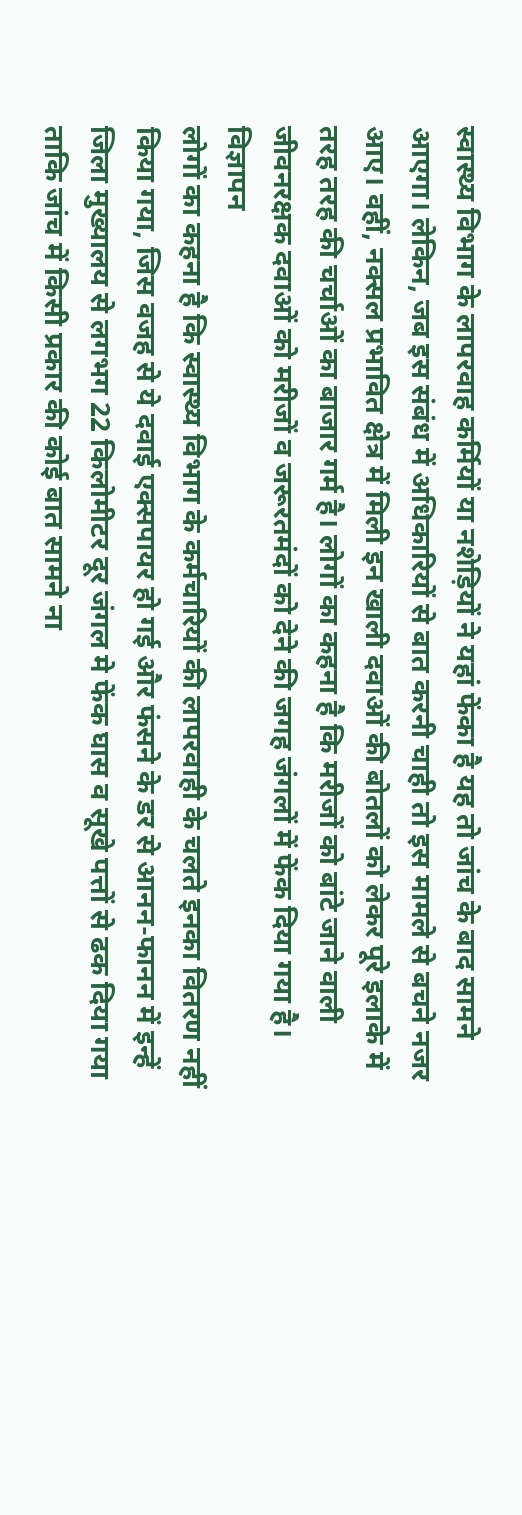स्वास्थ्य विभाग के लापरवाह कर्मियों या नशेड़ियों ने यहां फेंका है यह तो जांच के बाद सामने आएगा। लेकिन, जब इस संबंध में अधिकारियों से बात करनी चाही तो इस मामले से बचने नजर आए। वहीं, नक्सल प्रभावित क्षेत्र में मिली इन खाली दवाओं की बोतलों को लेकर पूरे इलाके में तरह तरह की चर्चाओं का बाजार गर्म है। लोगों का कहना है कि मरीजों को बांटे जाने वाली जीवनरक्षक दवाओं को मरीजों व जरूरतमंदों को देने की जगह जंगलों में फेंक दिया गया है।
विज्ञापन
लोगों का कहना है कि स्वास्थ्य विभाग के कर्मचारियों की लापरवाही के चलते इनका वितरण नहीं किया गया, जिस वजह से ये दवाई एक्सपायर हो गई और फंसने के डर से आनन-फानन में इन्हें जिला मुख्यालय से लगभग 22 किलोमीटर दूर जंगल मे फेंक घास व सूखे पत्तों से ढक दिया गया ताकि जांच में किसी प्रकार की कोई बात सामने ना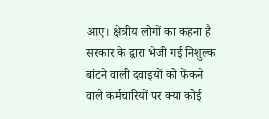आए। क्षेत्रीय लोगों का कहना है सरकार के द्वारा भेजी गई निशुल्क बांटने वाली दवाइयों को फेंकने वाले कर्मचारियों पर क्या कोई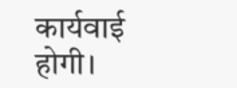कार्यवाई होगी।